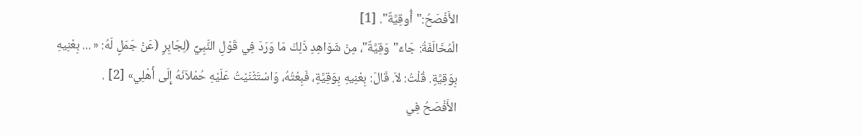الأَفْصَحُ:"أُوقِيَّةٌ". [1]
الْمُخَالَفَةُ: جَاءَ"وَقِيَّةٌ"، مِنْ شَوَاهِدِ ذَلِكَ مَا وَرَدَ فِي قَوْلِ النَّبِيِّ (لِجَابِرٍ (عَنْ جَمَلٍ لَهُ: « ... بِعْنِيهِ بِوَقِيَّةٍ. قُلْتُ: لاَ. قَالَ: بِعْنِيهِ بِوَقِيَّةٍ، فَبِعْتُهُ، وَاسْتَثْنَيْتُ عَلَيْهِ حُمْلاَنَهُ إِلَى أَهْلِي» [2] .
الأَفْصَحُ فِي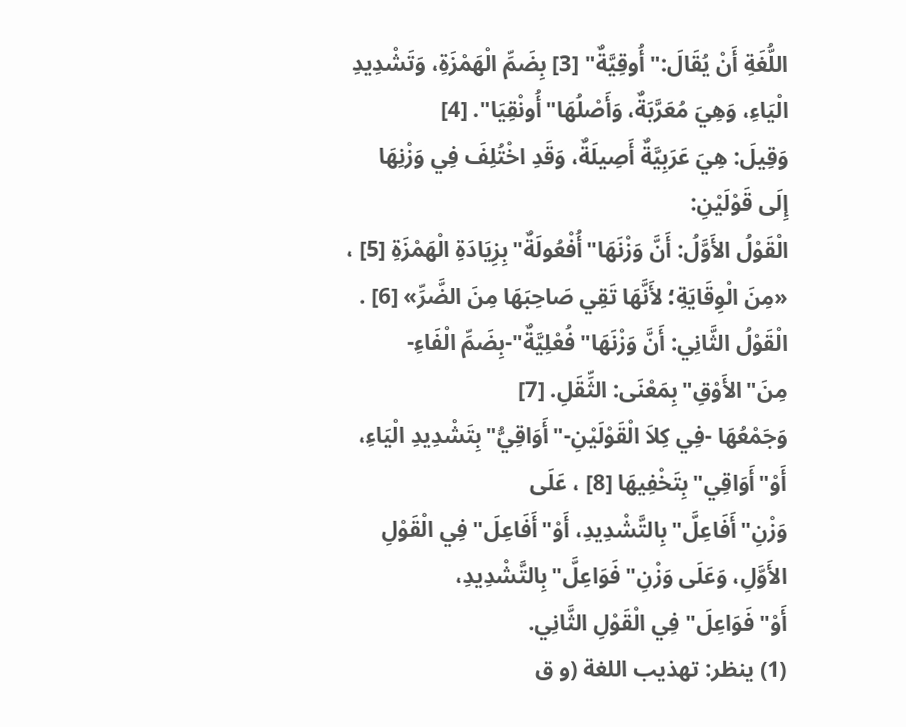اللُّغَةِ أَنْ يُقَالَ:"أُوقِيَّةٌ" [3] بِضَمِّ الْهَمْزَةِ، وَتَشْدِيدِ الْيَاءِ، وَهِيَ مُعَرَّبَةٌ، وَأَصْلُهَا"أُونْقِيَا". [4]
وَقِيلَ: هِيَ عَرَبِيَّةٌ أَصِيلَةٌ، وَقَدِ اخْتُلِفَ فِي وَزْنِهَا إِلَى قَوْلَيْنِ:
الْقَوْلُ الأَوَّلُ: أَنَّ وَزْنَهَا"أُفْعُولَةٌ"بِزِيَادَةِ الْهَمْزَةِ [5] ، «مِنَ الْوِقَايَةِ؛ لأَنَّهَا تَقِي صَاحِبَهَا مِنَ الضَّرِّ» [6] .
الْقَوْلُ الثَّانِي: أَنَّ وَزْنَهَا"فُعْلِيَّةٌ"-بِضَمِّ الْفَاءِ- مِنَ"الأَوْقِ"بِمَعْنَى: الثِّقَلِ. [7]
وَجَمْعُهَا -فِي كِلاَ الْقَوْلَيْنِ-"أَوَاقِيُّ"بِتَشْدِيدِ الْيَاءِ، أَوْ"أَوَاقِي"بِتَخْفِيهَا [8] ، عَلَى وَزْنِ"أَفَاعِلَّ"بِالتَّشْدِيدِ، أَوْ"أَفَاعِلَ"فِي الْقَوْلِ الأَوَّلِ، وَعَلَى وَزْنِ"فَوَاعِلَّ"بِالتَّشْدِيدِ، أَوْ"فَوَاعِلَ"فِي الْقَوْلِ الثَّانِي.
(1) ينظر: تهذيب اللغة (و ق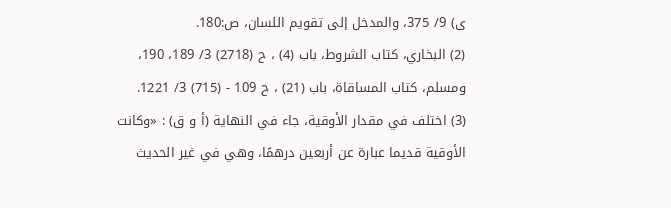ى) 9/ 375، والمدخل إلى تقويم اللسان، ص:180.
(2) البخاري، كتاب الشروط، باب (4) ، ح (2718) 3/ 189، 190، ومسلم، كتاب المساقاة، باب (21) ، ح 109 - (715) 3/ 1221.
(3) اختلف في مقدار الأوقية، جاء في النهاية (أ و ق) : «وكانت الأوقية قديما عبارة عن أربعين درهمًا، وهي في غير الحديث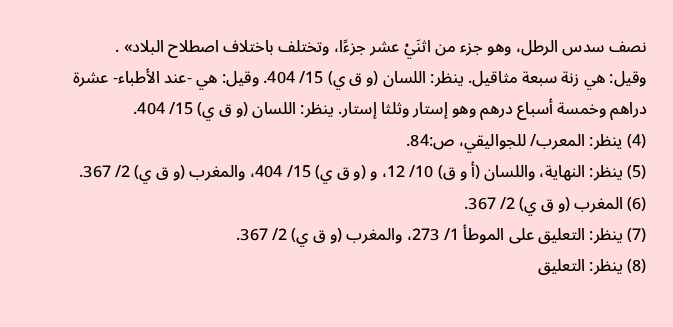نصف سدس الرطل، وهو جزء من اثنَيْ عشر جزءًا، وتختلف باختلاف اصطلاح البلاد» .
وقيل: هي زنة سبعة مثاقيل. ينظر: اللسان (و ق ي) 15/ 404. وقيل: هي -عند الأطباء- عشرة دراهم وخمسة أسباع درهم وهو إستار وثلثا إستار. ينظر: اللسان (و ق ي) 15/ 404.
(4) ينظر: المعرب/ للجواليقي، ص:84.
(5) ينظر: النهاية، واللسان (أ و ق) 10/ 12، و (و ق ي) 15/ 404، والمغرب (و ق ي) 2/ 367.
(6) المغرب (و ق ي) 2/ 367.
(7) ينظر: التعليق على الموطأ 1/ 273، والمغرب (و ق ي) 2/ 367.
(8) ينظر: التعليق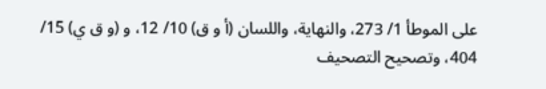على الموطأ 1/ 273، والنهاية، واللسان (أ و ق) 10/ 12، و (و ق ي) 15/ 404، وتصحيح التصحيف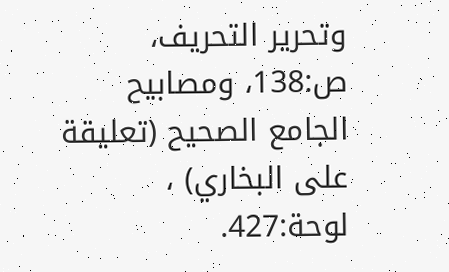وتحرير التحريف، ص:138، ومصابيح الجامع الصحيح (تعليقة على البخاري) ، لوحة:427.